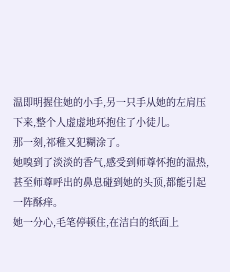温即明握住她的小手,另一只手从她的左肩压下来,整个人虚虚地环抱住了小徒儿。
那一刻,祁稚又犯糊涂了。
她嗅到了淡淡的香气,感受到师尊怀抱的温热,甚至师尊呼出的鼻息碰到她的头顶,都能引起一阵酥痒。
她一分心,毛笔停顿住,在洁白的纸面上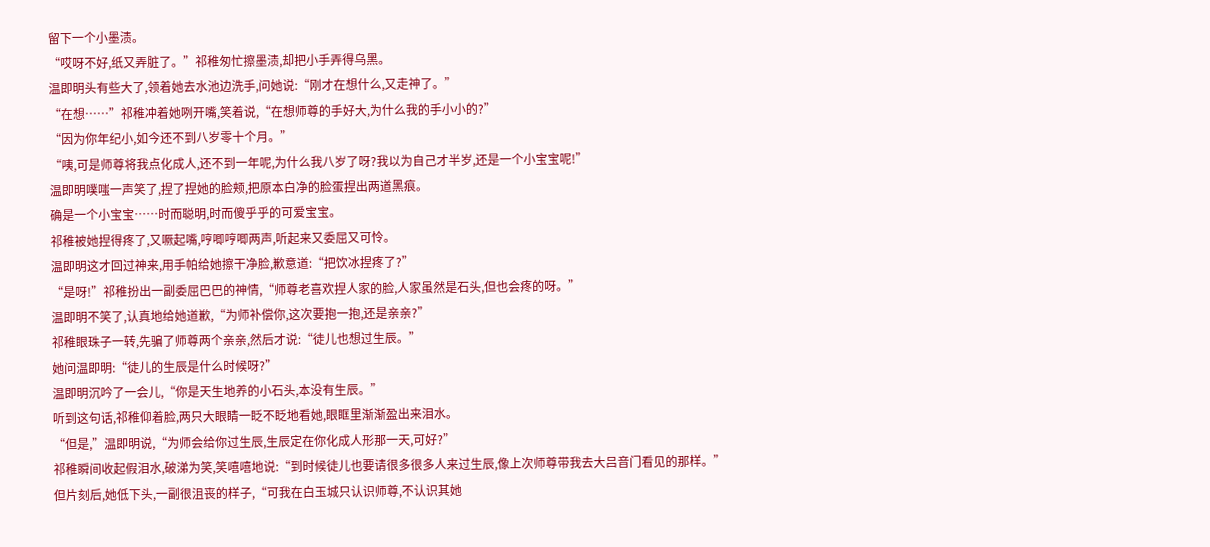留下一个小墨渍。
“哎呀不好,纸又弄脏了。”祁稚匆忙擦墨渍,却把小手弄得乌黑。
温即明头有些大了,领着她去水池边洗手,问她说:“刚才在想什么,又走神了。”
“在想……”祁稚冲着她咧开嘴,笑着说,“在想师尊的手好大,为什么我的手小小的?”
“因为你年纪小,如今还不到八岁零十个月。”
“咦,可是师尊将我点化成人,还不到一年呢,为什么我八岁了呀?我以为自己才半岁,还是一个小宝宝呢!”
温即明噗嗤一声笑了,捏了捏她的脸颊,把原本白净的脸蛋捏出两道黑痕。
确是一个小宝宝……时而聪明,时而傻乎乎的可爱宝宝。
祁稚被她捏得疼了,又噘起嘴,哼唧哼唧两声,听起来又委屈又可怜。
温即明这才回过神来,用手帕给她擦干净脸,歉意道:“把饮冰捏疼了?”
“是呀!”祁稚扮出一副委屈巴巴的神情,“师尊老喜欢捏人家的脸,人家虽然是石头,但也会疼的呀。”
温即明不笑了,认真地给她道歉,“为师补偿你,这次要抱一抱,还是亲亲?”
祁稚眼珠子一转,先骗了师尊两个亲亲,然后才说:“徒儿也想过生辰。”
她问温即明:“徒儿的生辰是什么时候呀?”
温即明沉吟了一会儿,“你是天生地养的小石头,本没有生辰。”
听到这句话,祁稚仰着脸,两只大眼睛一眨不眨地看她,眼眶里渐渐盈出来泪水。
“但是,”温即明说,“为师会给你过生辰,生辰定在你化成人形那一天,可好?”
祁稚瞬间收起假泪水,破涕为笑,笑嘻嘻地说:“到时候徒儿也要请很多很多人来过生辰,像上次师尊带我去大吕音门看见的那样。”
但片刻后,她低下头,一副很沮丧的样子,“可我在白玉城只认识师尊,不认识其她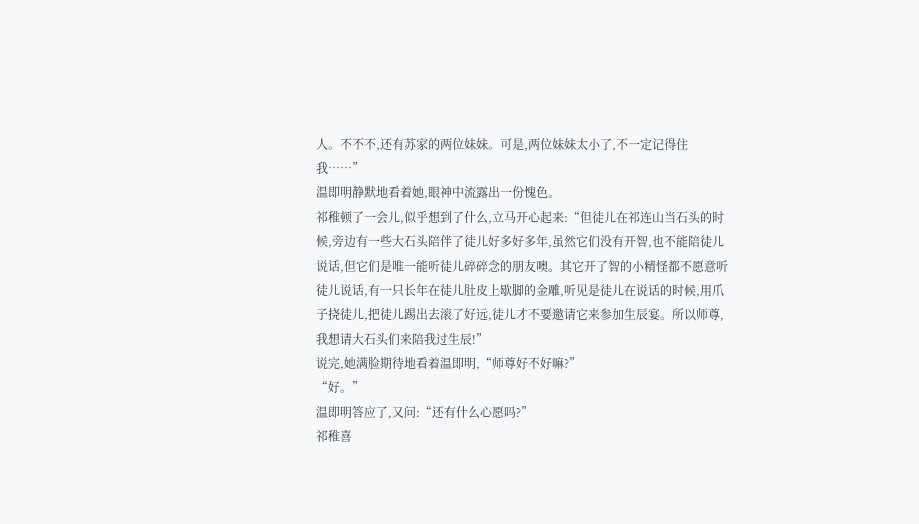人。不不不,还有苏家的两位妹妹。可是,两位妹妹太小了,不一定记得住我……”
温即明静默地看着她,眼神中流露出一份愧色。
祁稚顿了一会儿,似乎想到了什么,立马开心起来:“但徒儿在祁连山当石头的时候,旁边有一些大石头陪伴了徒儿好多好多年,虽然它们没有开智,也不能陪徒儿说话,但它们是唯一能听徒儿碎碎念的朋友噢。其它开了智的小精怪都不愿意听徒儿说话,有一只长年在徒儿肚皮上歇脚的金雕,听见是徒儿在说话的时候,用爪子挠徒儿,把徒儿踢出去滚了好远,徒儿才不要邀请它来参加生辰宴。所以师尊,我想请大石头们来陪我过生辰!”
说完,她满脸期待地看着温即明,“师尊好不好嘛?”
“好。”
温即明答应了,又问:“还有什么心愿吗?”
祁稚喜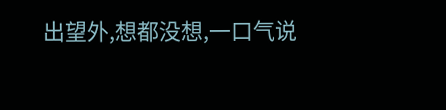出望外,想都没想,一口气说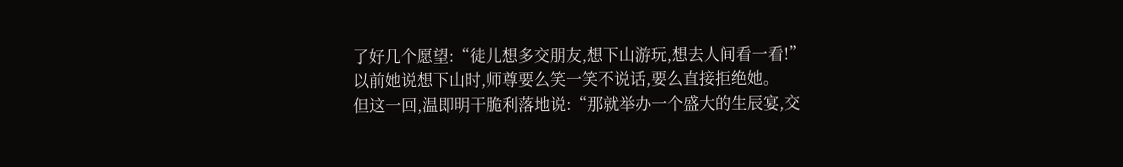了好几个愿望:“徒儿想多交朋友,想下山游玩,想去人间看一看!”
以前她说想下山时,师尊要么笑一笑不说话,要么直接拒绝她。
但这一回,温即明干脆利落地说:“那就举办一个盛大的生辰宴,交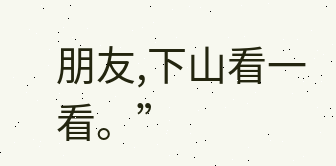朋友,下山看一看。”